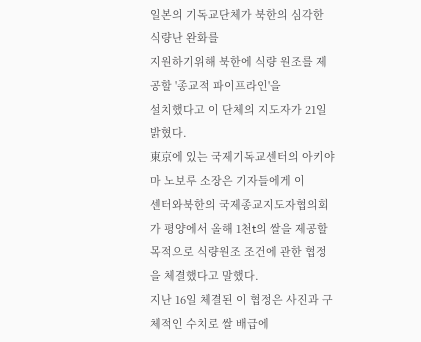일본의 기독교단체가 북한의 심각한 식량난 완화를
지원하기위해 북한에 식량 원조를 제공할 '종교적 파이프라인'을
설치했다고 이 단체의 지도자가 21일 밝혔다.
東京에 있는 국제기독교센터의 아키야마 노보루 소장은 기자들에게 이
센터와북한의 국제종교지도자협의회가 평양에서 올해 1천t의 쌀을 제공할
목적으로 식량원조 조건에 관한 협정을 체결했다고 말했다.
지난 16일 체결된 이 협정은 사진과 구체적인 수치로 쌀 배급에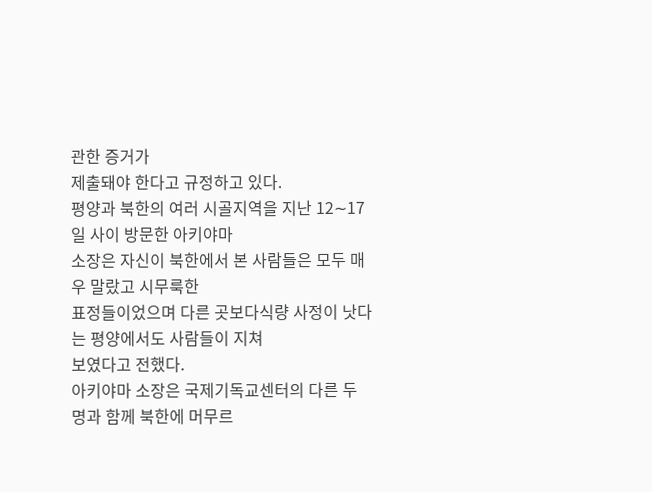관한 증거가
제출돼야 한다고 규정하고 있다.
평양과 북한의 여러 시골지역을 지난 12∼17일 사이 방문한 아키야마
소장은 자신이 북한에서 본 사람들은 모두 매우 말랐고 시무룩한
표정들이었으며 다른 곳보다식량 사정이 낫다는 평양에서도 사람들이 지쳐
보였다고 전했다.
아키야마 소장은 국제기독교센터의 다른 두 명과 함께 북한에 머무르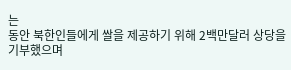는
동안 북한인들에게 쌀을 제공하기 위해 2백만달러 상당을 기부했으며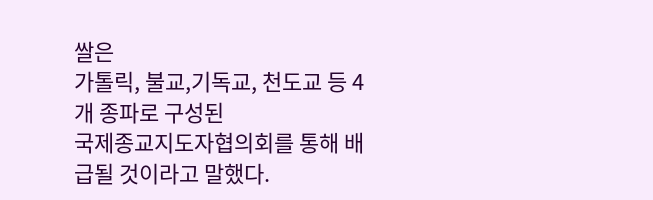쌀은
가톨릭, 불교,기독교, 천도교 등 4개 종파로 구성된
국제종교지도자협의회를 통해 배급될 것이라고 말했다.